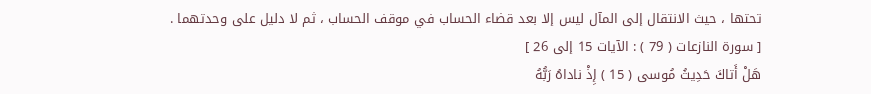تحتها ، حيث الانتقال إلى المآل ليس إلا بعد قضاء الحساب في موقف الحساب ، ثم لا دليل على وحدتهما .
[ سورة النازعات ( 79 ) : الآيات 15 إلى 26 ]
هَلْ أَتاكَ حَدِيثُ مُوسى ( 15 ) إِذْ ناداهُ رَبُّهُ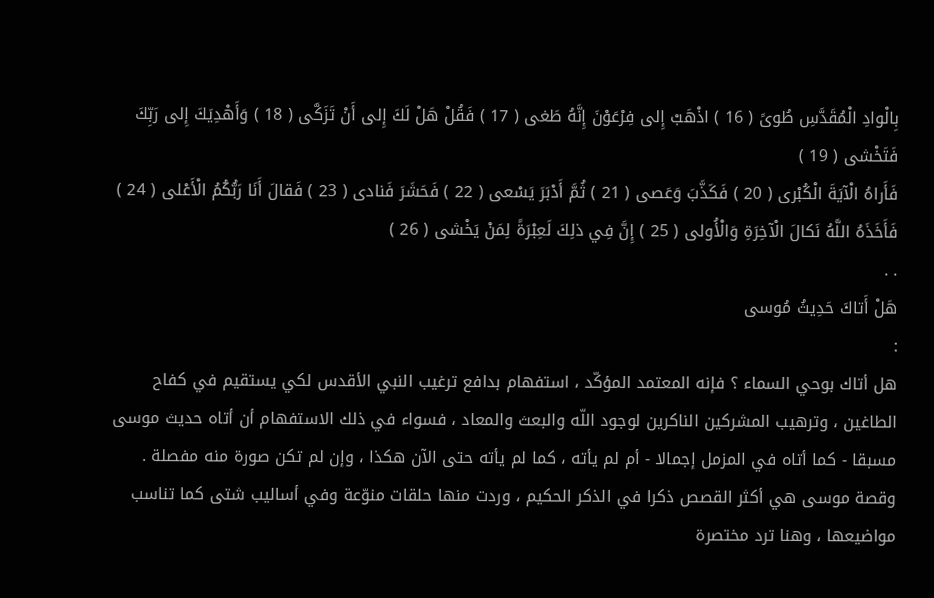بِالْوادِ الْمُقَدَّسِ طُوىً ( 16 ) اذْهَبْ إِلى فِرْعَوْنَ إِنَّهُ طَغى ( 17 ) فَقُلْ هَلْ لَكَ إِلى أَنْ تَزَكَّى ( 18 ) وَأَهْدِيَكَ إِلى رَبِّكَ فَتَخْشى ( 19 )
فَأَراهُ الْآيَةَ الْكُبْرى ( 20 ) فَكَذَّبَ وَعَصى ( 21 ) ثُمَّ أَدْبَرَ يَسْعى ( 22 ) فَحَشَرَ فَنادى ( 23 ) فَقالَ أَنَا رَبُّكُمُ الْأَعْلى ( 24 )
فَأَخَذَهُ اللَّهُ نَكالَ الْآخِرَةِ وَالْأُولى ( 25 ) إِنَّ فِي ذلِكَ لَعِبْرَةً لِمَنْ يَخْشى ( 26 )
. .
هَلْ أَتاكَ حَدِيثُ مُوسى
:
هل أتاك بوحي السماء ؟ فإنه المعتمد المؤكّد ، استفهام بدافع ترغيب النبي الأقدس لكي يستقيم في كفاح الطاغين ، وترهيب المشركين الناكرين لوجود اللّه والبعث والمعاد ، فسواء في ذلك الاستفهام أن أتاه حديث موسى مسبقا - كما أتاه في المزمل إجمالا - أم لم يأته ، كما لم يأته حتى الآن هكذا ، وإن لم تكن صورة منه مفصلة .
وقصة موسى هي أكثر القصص ذكرا في الذكر الحكيم ، وردت منها حلقات منوّعة وفي أساليب شتى كما تناسب مواضيعها ، وهنا ترد مختصرة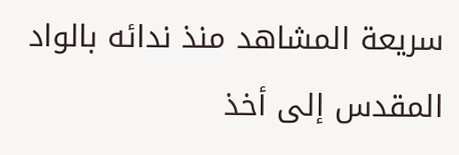سريعة المشاهد منذ ندائه بالواد المقدس إلى أخذ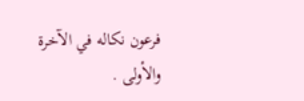فرعون نكاله في الآخرة والأولى .